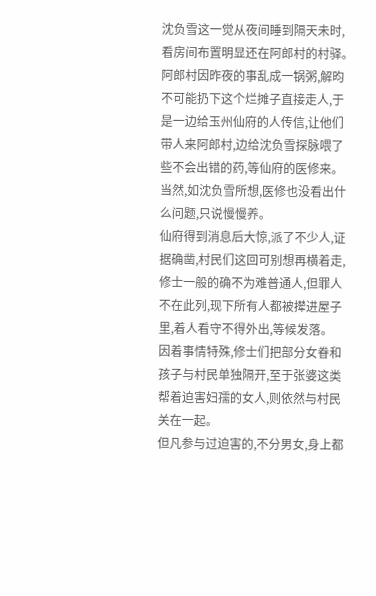沈负雪这一觉从夜间睡到隔天未时,看房间布置明显还在阿郎村的村驿。
阿郎村因昨夜的事乱成一锅粥,解昀不可能扔下这个烂摊子直接走人,于是一边给玉州仙府的人传信,让他们带人来阿郎村,边给沈负雪探脉喂了些不会出错的药,等仙府的医修来。
当然,如沈负雪所想,医修也没看出什么问题,只说慢慢养。
仙府得到消息后大惊,派了不少人,证据确凿,村民们这回可别想再横着走,修士一般的确不为难普通人,但罪人不在此列,现下所有人都被撵进屋子里,着人看守不得外出,等候发落。
因着事情特殊,修士们把部分女眷和孩子与村民单独隔开,至于张婆这类帮着迫害妇孺的女人,则依然与村民关在一起。
但凡参与过迫害的,不分男女,身上都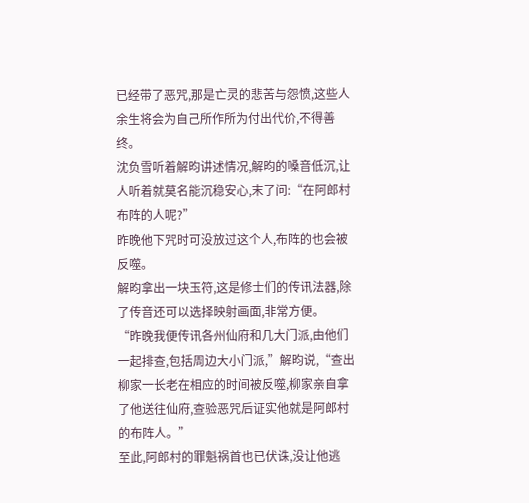已经带了恶咒,那是亡灵的悲苦与怨愤,这些人余生将会为自己所作所为付出代价,不得善终。
沈负雪听着解昀讲述情况,解昀的嗓音低沉,让人听着就莫名能沉稳安心,末了问:“在阿郎村布阵的人呢?”
昨晚他下咒时可没放过这个人,布阵的也会被反噬。
解昀拿出一块玉符,这是修士们的传讯法器,除了传音还可以选择映射画面,非常方便。
“昨晚我便传讯各州仙府和几大门派,由他们一起排查,包括周边大小门派,”解昀说,“查出柳家一长老在相应的时间被反噬,柳家亲自拿了他送往仙府,查验恶咒后证实他就是阿郎村的布阵人。”
至此,阿郎村的罪魁祸首也已伏诛,没让他逃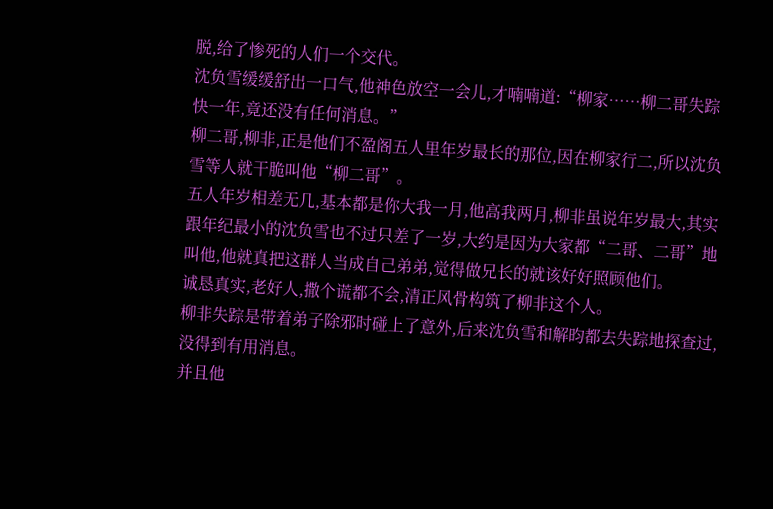脱,给了惨死的人们一个交代。
沈负雪缓缓舒出一口气,他神色放空一会儿,才喃喃道:“柳家……柳二哥失踪快一年,竟还没有任何消息。”
柳二哥,柳非,正是他们不盈阁五人里年岁最长的那位,因在柳家行二,所以沈负雪等人就干脆叫他“柳二哥”。
五人年岁相差无几,基本都是你大我一月,他高我两月,柳非虽说年岁最大,其实跟年纪最小的沈负雪也不过只差了一岁,大约是因为大家都“二哥、二哥”地叫他,他就真把这群人当成自己弟弟,觉得做兄长的就该好好照顾他们。
诚恳真实,老好人,撒个谎都不会,清正风骨构筑了柳非这个人。
柳非失踪是带着弟子除邪时碰上了意外,后来沈负雪和解昀都去失踪地探查过,没得到有用消息。
并且他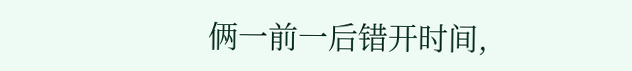俩一前一后错开时间,